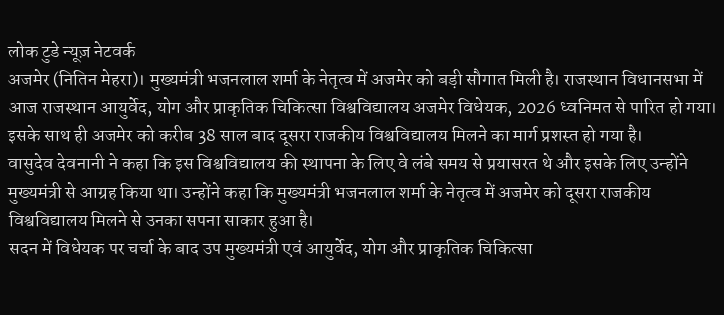लोक टुडे न्यूज़ नेटवर्क
अजमेर (नितिन मेहरा)। मुख्यमंत्री भजनलाल शर्मा के नेतृत्व में अजमेर को बड़ी सौगात मिली है। राजस्थान विधानसभा में आज राजस्थान आयुर्वेद, योग और प्राकृतिक चिकित्सा विश्वविद्यालय अजमेर विधेयक, 2026 ध्वनिमत से पारित हो गया। इसके साथ ही अजमेर को करीब 38 साल बाद दूसरा राजकीय विश्वविद्यालय मिलने का मार्ग प्रशस्त हो गया है।
वासुदेव देवनानी ने कहा कि इस विश्वविद्यालय की स्थापना के लिए वे लंबे समय से प्रयासरत थे और इसके लिए उन्होंने मुख्यमंत्री से आग्रह किया था। उन्होंने कहा कि मुख्यमंत्री भजनलाल शर्मा के नेतृत्व में अजमेर को दूसरा राजकीय विश्वविद्यालय मिलने से उनका सपना साकार हुआ है।
सदन में विधेयक पर चर्चा के बाद उप मुख्यमंत्री एवं आयुर्वेद, योग और प्राकृतिक चिकित्सा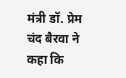मंत्री डॉ. प्रेम चंद बैरवा ने कहा कि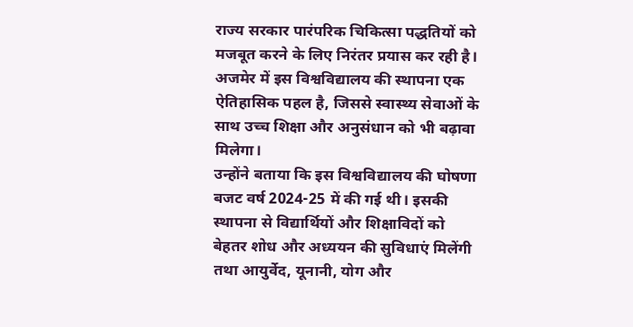राज्य सरकार पारंपरिक चिकित्सा पद्धतियों को मजबूत करने के लिए निरंतर प्रयास कर रही है। अजमेर में इस विश्वविद्यालय की स्थापना एक ऐतिहासिक पहल है, जिससे स्वास्थ्य सेवाओं के साथ उच्च शिक्षा और अनुसंधान को भी बढ़ावा मिलेगा।
उन्होंने बताया कि इस विश्वविद्यालय की घोषणा बजट वर्ष 2024-25 में की गई थी। इसकी स्थापना से विद्यार्थियों और शिक्षाविदों को बेहतर शोध और अध्ययन की सुविधाएं मिलेंगी तथा आयुर्वेद, यूनानी, योग और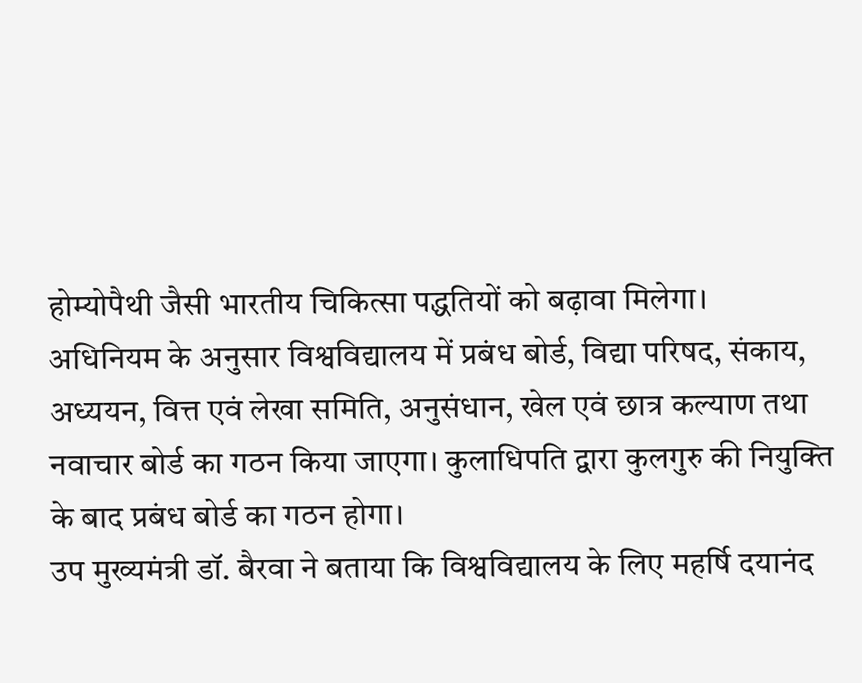होम्योपैथी जैसी भारतीय चिकित्सा पद्धतियों को बढ़ावा मिलेगा।
अधिनियम के अनुसार विश्वविद्यालय में प्रबंध बोर्ड, विद्या परिषद, संकाय, अध्ययन, वित्त एवं लेखा समिति, अनुसंधान, खेल एवं छात्र कल्याण तथा नवाचार बोर्ड का गठन किया जाएगा। कुलाधिपति द्वारा कुलगुरु की नियुक्ति के बाद प्रबंध बोर्ड का गठन होगा।
उप मुख्यमंत्री डॉ. बैरवा ने बताया कि विश्वविद्यालय के लिए महर्षि दयानंद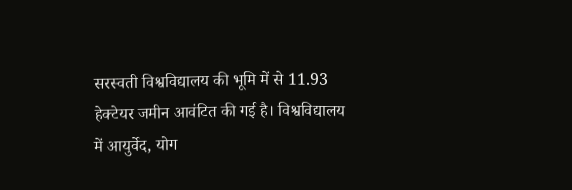सरस्वती विश्वविद्यालय की भूमि में से 11.93 हेक्टेयर जमीन आवंटित की गई है। विश्वविद्यालय में आयुर्वेद, योग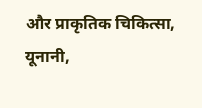और प्राकृतिक चिकित्सा, यूनानी,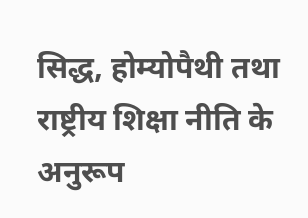सिद्ध, होम्योपैथी तथा राष्ट्रीय शिक्षा नीति के अनुरूप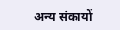अन्य संकायों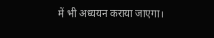में भी अध्ययन कराया जाएगा।